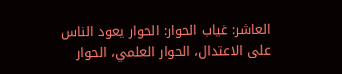العاشر: غياب الحوار: الحوار يعود الناس على الاعتدال، الحوار العلمي، الحوار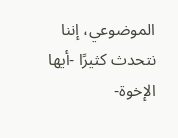الموضوعي، إننا نتحدث كثيرًا -أيها الإخوة-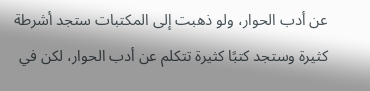عن أدب الحوار، ولو ذهبت إلى المكتبات ستجد أشرطة كثيرة وستجد كتبًا كثيرة تتكلم عن أدب الحوار، لكن في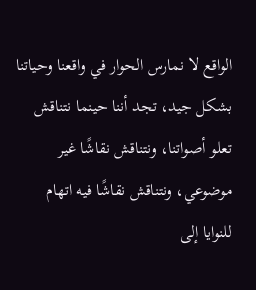الواقع لا نمارس الحوار في واقعنا وحياتنا بشكل جيد، تجد أننا حينما نتناقش تعلو أصواتنا، ونتناقش نقاشًا غير موضوعي، ونتناقش نقاشًا فيه اتهام للنوايا إلى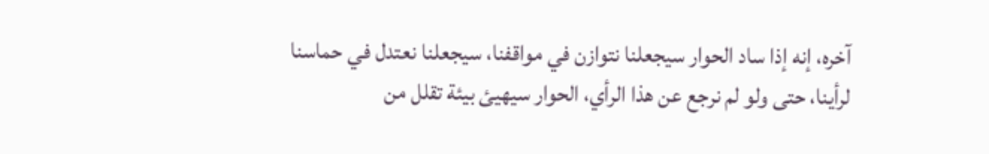آخره، إنه إذا ساد الحوار سيجعلنا نتوازن في مواقفنا، سيجعلنا نعتدل في حماسنا لرأينا، حتى ولو لم نرجع عن هذا الرأي، الحوار سيهيئ بيئة تقلل من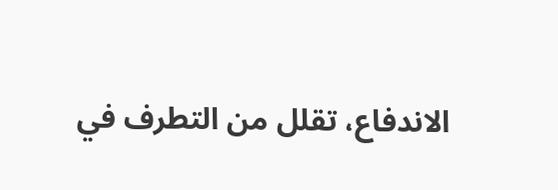الاندفاع، تقلل من التطرف في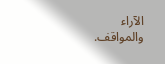الآراء والمواقف.